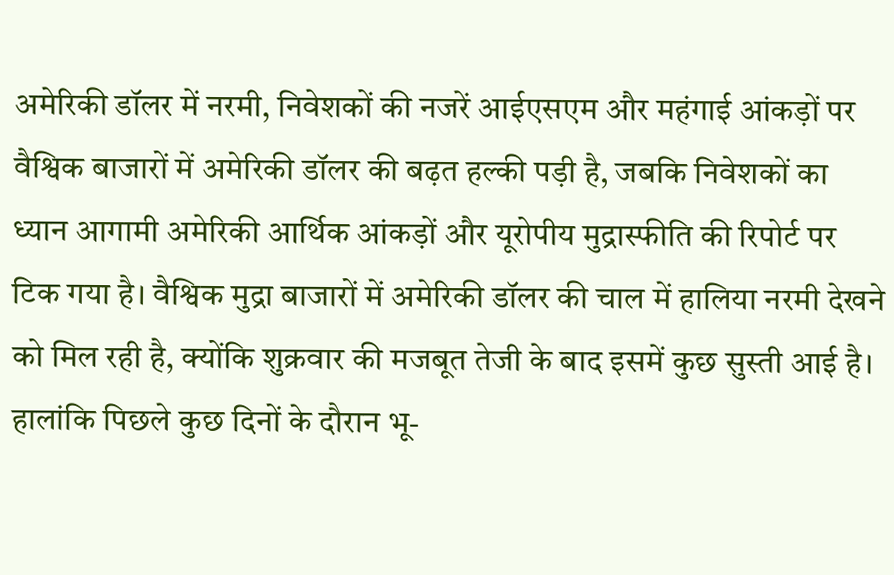अमेरिकी डॉलर में नरमी, निवेशकों की नजरें आईएसएम और महंगाई आंकड़ों पर वैश्विक बाजारों में अमेरिकी डॉलर की बढ़त हल्की पड़ी है, जबकि निवेशकों का ध्यान आगामी अमेरिकी आर्थिक आंकड़ों और यूरोपीय मुद्रास्फीति की रिपोर्ट पर टिक गया है। वैश्विक मुद्रा बाजारों में अमेरिकी डॉलर की चाल में हालिया नरमी देखने को मिल रही है, क्योंकि शुक्रवार की मजबूत तेजी के बाद इसमें कुछ सुस्ती आई है। हालांकि पिछले कुछ दिनों के दौरान भू-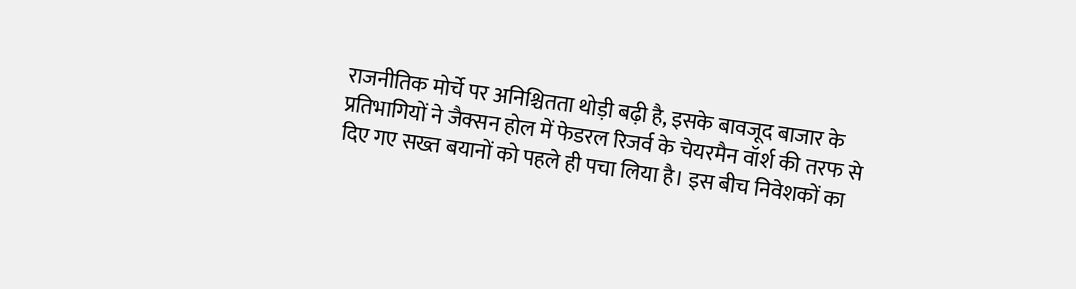राजनीतिक मोर्चे पर अनिश्चितता थोड़ी बढ़ी है, इसके बावजूद बाजार के प्रतिभागियों ने जैक्सन होल में फेडरल रिजर्व के चेयरमैन वॉर्श की तरफ से दिए गए सख्त बयानों को पहले ही पचा लिया है। इस बीच निवेशकों का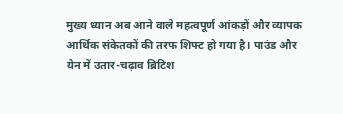मुख्य ध्यान अब आने वाले महत्वपूर्ण आंकड़ों और व्यापक आर्थिक संकेतकों की तरफ शिफ्ट हो गया है। पाउंड और येन में उतार-चढ़ाव ब्रिटिश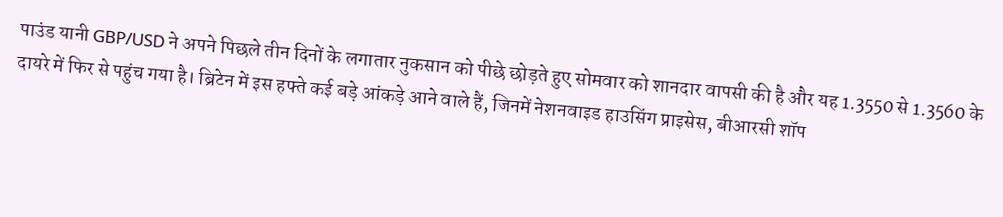पाउंड यानी GBP/USD ने अपने पिछले तीन दिनों के लगातार नुकसान को पीछे छोड़ते हुए सोमवार को शानदार वापसी की है और यह 1.3550 से 1.3560 के दायरे में फिर से पहुंच गया है। ब्रिटेन में इस हफ्ते कई बड़े आंकड़े आने वाले हैं, जिनमें नेशनवाइड हाउसिंग प्राइसेस, बीआरसी शॉप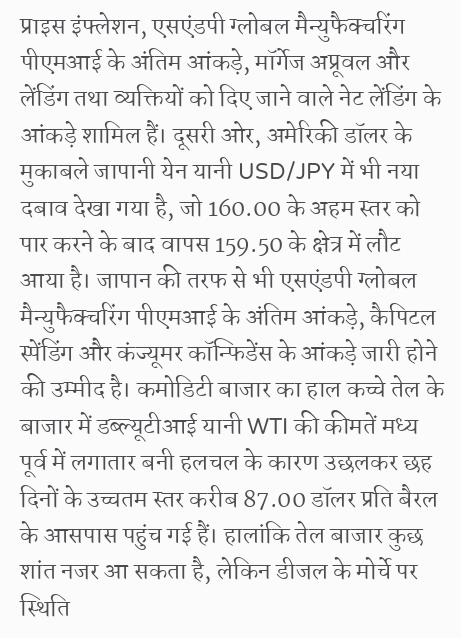प्राइस इंफ्लेशन, एसएंडपी ग्लोबल मैन्युफैक्चरिंग पीएमआई के अंतिम आंकड़े, मॉर्गेज अप्रूवल और लेंडिंग तथा व्यक्तियों को दिए जाने वाले नेट लेंडिंग के आंकड़े शामिल हैं। दूसरी ओर, अमेरिकी डॉलर के मुकाबले जापानी येन यानी USD/JPY में भी नया दबाव देखा गया है, जो 160.00 के अहम स्तर को पार करने के बाद वापस 159.50 के क्षेत्र में लौट आया है। जापान की तरफ से भी एसएंडपी ग्लोबल मैन्युफैक्चरिंग पीएमआई के अंतिम आंकड़े, कैपिटल स्पेंडिंग और कंज्यूमर कॉन्फिडेंस के आंकड़े जारी होने की उम्मीद है। कमोडिटी बाजार का हाल कच्चे तेल के बाजार में डब्ल्यूटीआई यानी WTI की कीमतें मध्य पूर्व में लगातार बनी हलचल के कारण उछलकर छह दिनों के उच्चतम स्तर करीब 87.00 डॉलर प्रति बैरल के आसपास पहुंच गई हैं। हालांकि तेल बाजार कुछ शांत नजर आ सकता है, लेकिन डीजल के मोर्चे पर स्थिति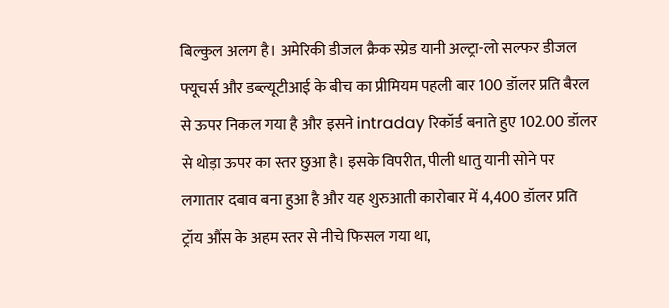बिल्कुल अलग है। अमेरिकी डीजल क्रैक स्प्रेड यानी अल्ट्रा-लो सल्फर डीजल फ्यूचर्स और डब्ल्यूटीआई के बीच का प्रीमियम पहली बार 100 डॉलर प्रति बैरल से ऊपर निकल गया है और इसने intraday रिकॉर्ड बनाते हुए 102.00 डॉलर से थोड़ा ऊपर का स्तर छुआ है। इसके विपरीत, पीली धातु यानी सोने पर लगातार दबाव बना हुआ है और यह शुरुआती कारोबार में 4,400 डॉलर प्रति ट्रॉय औंस के अहम स्तर से नीचे फिसल गया था,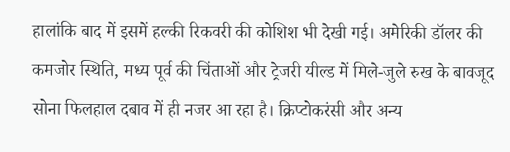हालांकि बाद में इसमें हल्की रिकवरी की कोशिश भी देखी गई। अमेरिकी डॉलर की कमजोर स्थिति, मध्य पूर्व की चिंताओं और ट्रेजरी यील्ड में मिले-जुले रुख के बावजूद सोना फिलहाल दबाव में ही नजर आ रहा है। क्रिप्टोकरंसी और अन्य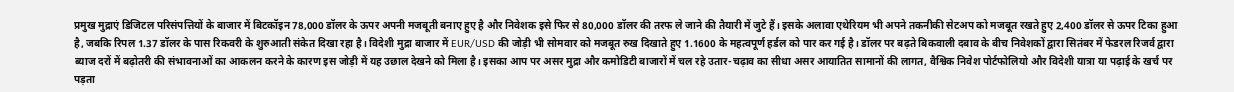प्रमुख मुद्राएं डिजिटल परिसंपत्तियों के बाजार में बिटकॉइन 78,000 डॉलर के ऊपर अपनी मजबूती बनाए हुए है और निवेशक इसे फिर से 80,000 डॉलर की तरफ ले जाने की तैयारी में जुटे हैं। इसके अलावा एथेरियम भी अपने तकनीकी सेटअप को मजबूत रखते हुए 2,400 डॉलर से ऊपर टिका हुआ है, जबकि रिपल 1.37 डॉलर के पास रिकवरी के शुरुआती संकेत दिखा रहा है। विदेशी मुद्रा बाजार में EUR/USD की जोड़ी भी सोमवार को मजबूत रुख दिखाते हुए 1.1600 के महत्वपूर्ण हर्डल को पार कर गई है। डॉलर पर बढ़ते बिकवाली दबाव के बीच निवेशकों द्वारा सितंबर में फेडरल रिजर्व द्वारा ब्याज दरों में बढ़ोतरी की संभावनाओं का आकलन करने के कारण इस जोड़ी में यह उछाल देखने को मिला है। इसका आप पर असर मुद्रा और कमोडिटी बाजारों में चल रहे उतार-चढ़ाव का सीधा असर आयातित सामानों की लागत, वैश्विक निवेश पोर्टफोलियो और विदेशी यात्रा या पढ़ाई के खर्च पर पड़ता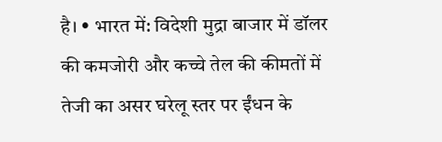है। • भारत में: विदेशी मुद्रा बाजार में डॉलर की कमजोरी और कच्चे तेल की कीमतों में तेजी का असर घरेलू स्तर पर ईंधन के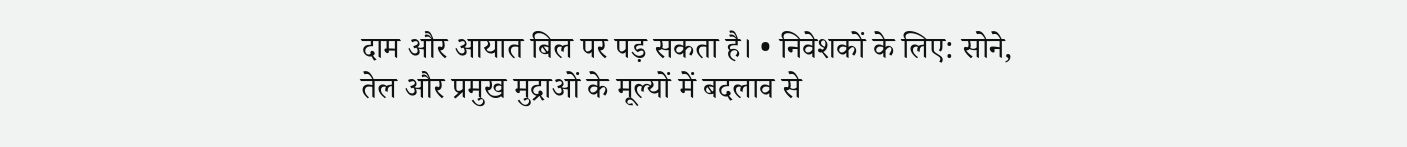दाम और आयात बिल पर पड़ सकता है। • निवेशकों के लिए: सोने, तेल और प्रमुख मुद्राओं के मूल्यों में बदलाव से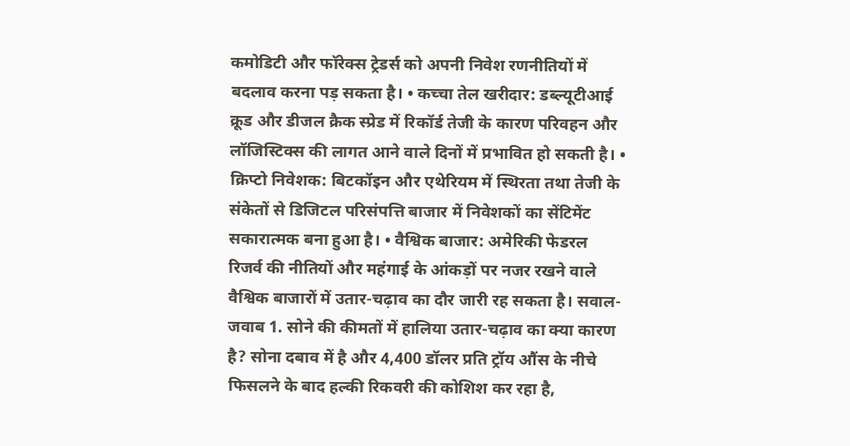कमोडिटी और फॉरेक्स ट्रेडर्स को अपनी निवेश रणनीतियों में बदलाव करना पड़ सकता है। • कच्चा तेल खरीदार: डब्ल्यूटीआई क्रूड और डीजल क्रैक स्प्रेड में रिकॉर्ड तेजी के कारण परिवहन और लॉजिस्टिक्स की लागत आने वाले दिनों में प्रभावित हो सकती है। • क्रिप्टो निवेशक: बिटकॉइन और एथेरियम में स्थिरता तथा तेजी के संकेतों से डिजिटल परिसंपत्ति बाजार में निवेशकों का सेंटिमेंट सकारात्मक बना हुआ है। • वैश्विक बाजार: अमेरिकी फेडरल रिजर्व की नीतियों और महंगाई के आंकड़ों पर नजर रखने वाले वैश्विक बाजारों में उतार-चढ़ाव का दौर जारी रह सकता है। सवाल-जवाब 1. सोने की कीमतों में हालिया उतार-चढ़ाव का क्या कारण है? सोना दबाव में है और 4,400 डॉलर प्रति ट्रॉय औंस के नीचे फिसलने के बाद हल्की रिकवरी की कोशिश कर रहा है,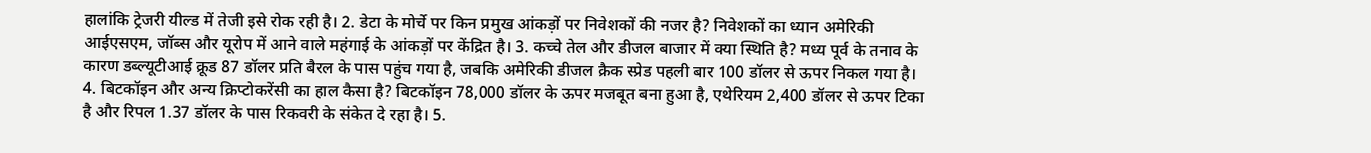हालांकि ट्रेजरी यील्ड में तेजी इसे रोक रही है। 2. डेटा के मोर्चे पर किन प्रमुख आंकड़ों पर निवेशकों की नजर है? निवेशकों का ध्यान अमेरिकी आईएसएम, जॉब्स और यूरोप में आने वाले महंगाई के आंकड़ों पर केंद्रित है। 3. कच्चे तेल और डीजल बाजार में क्या स्थिति है? मध्य पूर्व के तनाव के कारण डब्ल्यूटीआई क्रूड 87 डॉलर प्रति बैरल के पास पहुंच गया है, जबकि अमेरिकी डीजल क्रैक स्प्रेड पहली बार 100 डॉलर से ऊपर निकल गया है। 4. बिटकॉइन और अन्य क्रिप्टोकरेंसी का हाल कैसा है? बिटकॉइन 78,000 डॉलर के ऊपर मजबूत बना हुआ है, एथेरियम 2,400 डॉलर से ऊपर टिका है और रिपल 1.37 डॉलर के पास रिकवरी के संकेत दे रहा है। 5.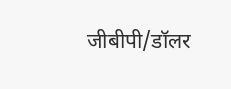जीबीपी/डॉलर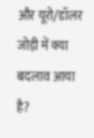और यूरो/डॉलर जोड़ी में क्या बदलाव आया है?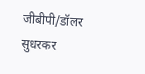जीबीपी/डॉलर सुधरकर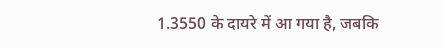1.3550 के दायरे में आ गया है, जबकि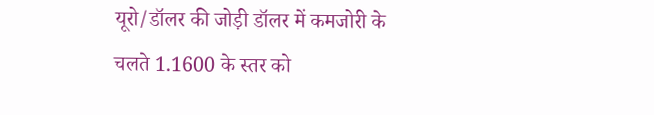यूरो/डॉलर की जोड़ी डॉलर में कमजोरी के चलते 1.1600 के स्तर को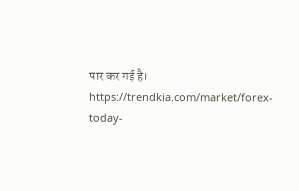पार कर गई है। https://trendkia.com/market/forex-today-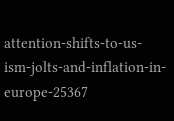attention-shifts-to-us-ism-jolts-and-inflation-in-europe-25367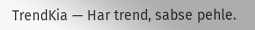TrendKia — Har trend, sabse pehle.